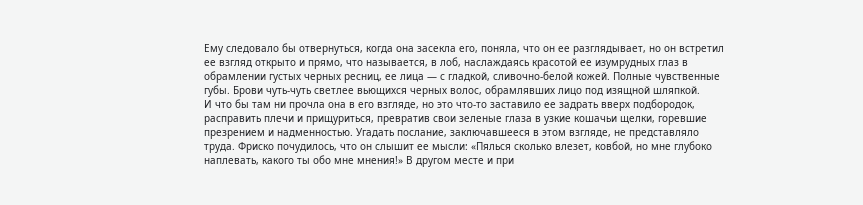Ему следовало бы отвернуться, когда она засекла его, поняла, что он ее разглядывает, но он встретил ее взгляд открыто и прямо, что называется, в лоб, наслаждаясь красотой ее изумрудных глаз в обрамлении густых черных ресниц, ее лица — с гладкой, сливочно-белой кожей. Полные чувственные губы. Брови чуть-чуть светлее вьющихся черных волос, обрамлявших лицо под изящной шляпкой.
И что бы там ни прочла она в его взгляде, но это что-то заставило ее задрать вверх подбородок, расправить плечи и прищуриться, превратив свои зеленые глаза в узкие кошачьи щелки, горевшие презрением и надменностью. Угадать послание, заключавшееся в этом взгляде, не представляло труда. Фриско почудилось, что он слышит ее мысли: «Пялься сколько влезет, ковбой, но мне глубоко наплевать, какого ты обо мне мнения!» В другом месте и при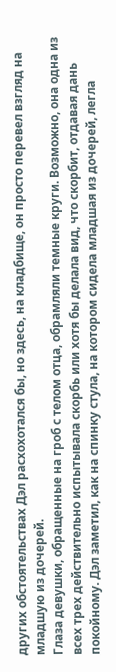других обстоятельствах Дэл расхохотался бы, но здесь, на кладбище, он просто перевел взгляд на младшую из дочерей.
Глаза девушки, обращенные на гроб с телом отца, обрамляли темные круги. Возможно, она одна из всех трех действительно испытывала скорбь или хотя бы делала вид, что скорбит, отдавая дань покойному. Дэл заметил, как на спинку стула, на котором сидела младшая из дочерей, легла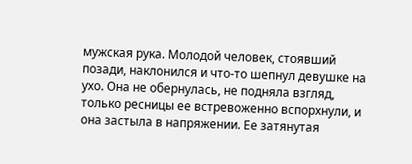мужская рука. Молодой человек, стоявший позади, наклонился и что-то шепнул девушке на ухо. Она не обернулась, не подняла взгляд, только ресницы ее встревоженно вспорхнули, и она застыла в напряжении. Ее затянутая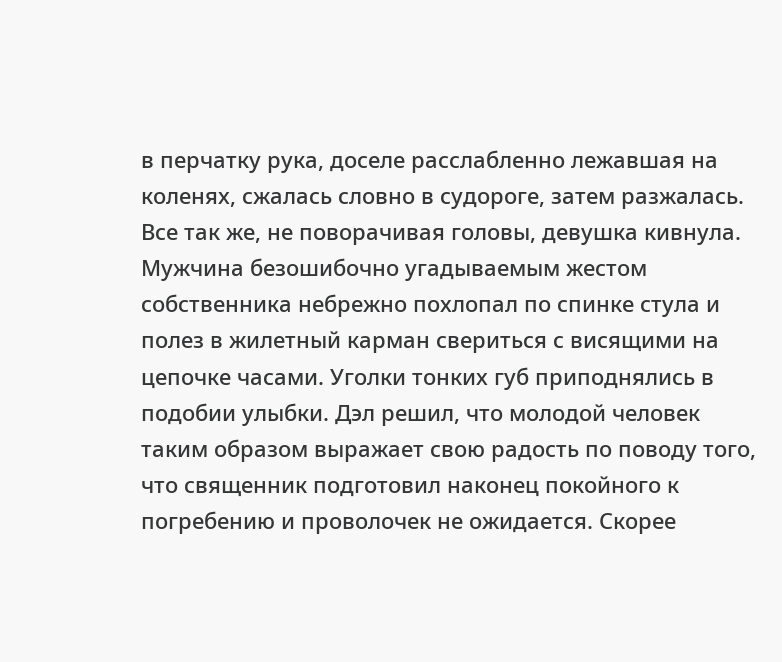в перчатку рука, доселе расслабленно лежавшая на коленях, сжалась словно в судороге, затем разжалась. Все так же, не поворачивая головы, девушка кивнула.
Мужчина безошибочно угадываемым жестом собственника небрежно похлопал по спинке стула и полез в жилетный карман свериться с висящими на цепочке часами. Уголки тонких губ приподнялись в подобии улыбки. Дэл решил, что молодой человек таким образом выражает свою радость по поводу того, что священник подготовил наконец покойного к погребению и проволочек не ожидается. Скорее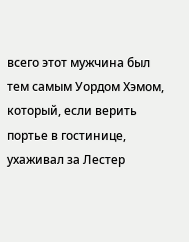всего этот мужчина был тем самым Уордом Хэмом, который, если верить портье в гостинице, ухаживал за Лестер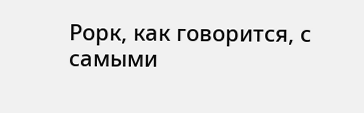Рорк, как говорится, с самыми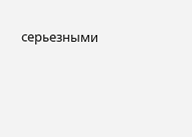серьезными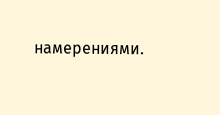намерениями.